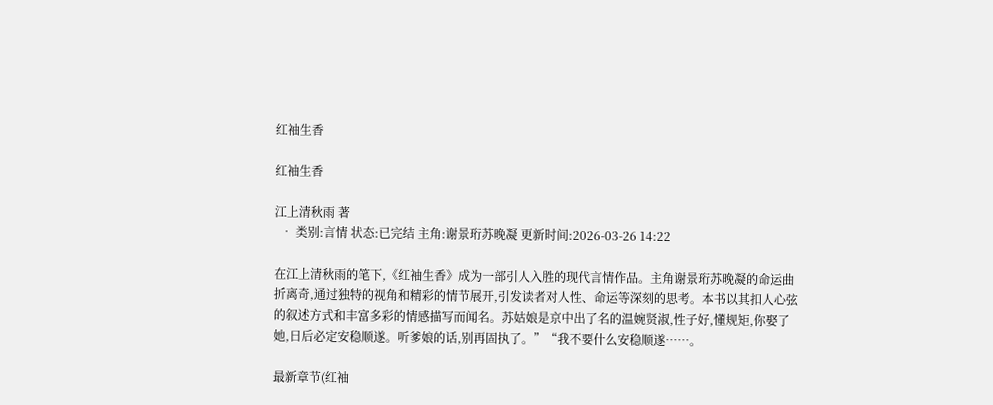红袖生香

红袖生香

江上清秋雨 著
  • 类别:言情 状态:已完结 主角:谢景珩苏晚凝 更新时间:2026-03-26 14:22

在江上清秋雨的笔下,《红袖生香》成为一部引人入胜的现代言情作品。主角谢景珩苏晚凝的命运曲折离奇,通过独特的视角和精彩的情节展开,引发读者对人性、命运等深刻的思考。本书以其扣人心弦的叙述方式和丰富多彩的情感描写而闻名。苏姑娘是京中出了名的温婉贤淑,性子好,懂规矩,你娶了她,日后必定安稳顺遂。听爹娘的话,别再固执了。”“我不要什么安稳顺遂……。

最新章节(红袖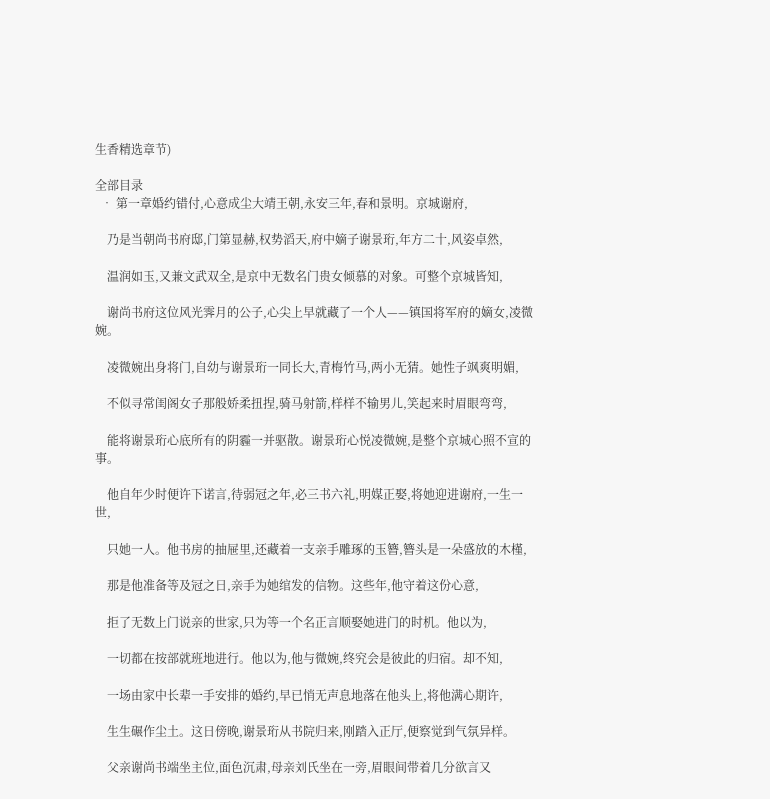生香精选章节)

全部目录
  • 第一章婚约错付,心意成尘大靖王朝,永安三年,春和景明。京城谢府,

    乃是当朝尚书府邸,门第显赫,权势滔天,府中嫡子谢景珩,年方二十,风姿卓然,

    温润如玉,又兼文武双全,是京中无数名门贵女倾慕的对象。可整个京城皆知,

    谢尚书府这位风光霁月的公子,心尖上早就藏了一个人——镇国将军府的嫡女,凌微婉。

    凌微婉出身将门,自幼与谢景珩一同长大,青梅竹马,两小无猜。她性子飒爽明媚,

    不似寻常闺阁女子那般娇柔扭捏,骑马射箭,样样不输男儿,笑起来时眉眼弯弯,

    能将谢景珩心底所有的阴霾一并驱散。谢景珩心悦凌微婉,是整个京城心照不宣的事。

    他自年少时便许下诺言,待弱冠之年,必三书六礼,明媒正娶,将她迎进谢府,一生一世,

    只她一人。他书房的抽屉里,还藏着一支亲手雕琢的玉簪,簪头是一朵盛放的木槿,

    那是他准备等及冠之日,亲手为她绾发的信物。这些年,他守着这份心意,

    拒了无数上门说亲的世家,只为等一个名正言顺娶她进门的时机。他以为,

    一切都在按部就班地进行。他以为,他与微婉,终究会是彼此的归宿。却不知,

    一场由家中长辈一手安排的婚约,早已悄无声息地落在他头上,将他满心期许,

    生生碾作尘土。这日傍晚,谢景珩从书院归来,刚踏入正厅,便察觉到气氛异样。

    父亲谢尚书端坐主位,面色沉肃,母亲刘氏坐在一旁,眉眼间带着几分欲言又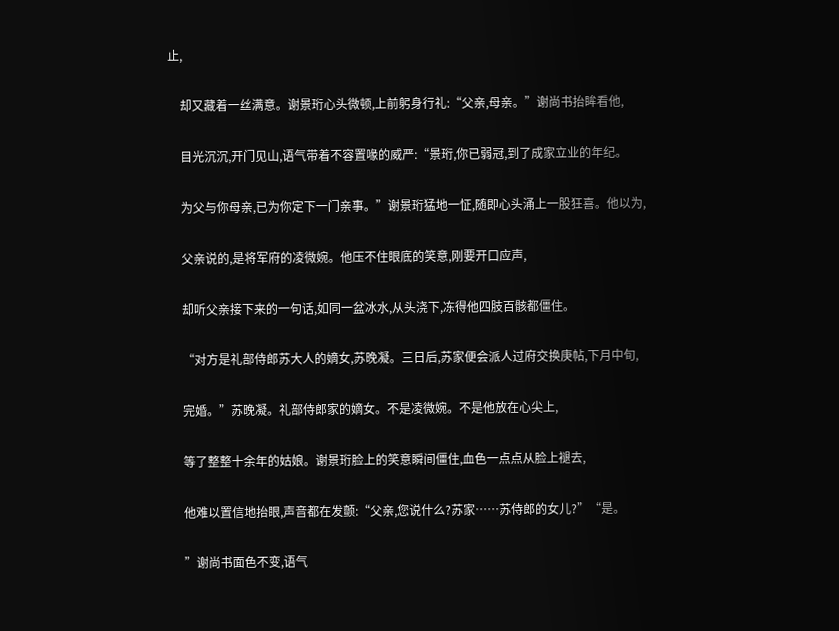止,

    却又藏着一丝满意。谢景珩心头微顿,上前躬身行礼:“父亲,母亲。”谢尚书抬眸看他,

    目光沉沉,开门见山,语气带着不容置喙的威严:“景珩,你已弱冠,到了成家立业的年纪。

    为父与你母亲,已为你定下一门亲事。”谢景珩猛地一怔,随即心头涌上一股狂喜。他以为,

    父亲说的,是将军府的凌微婉。他压不住眼底的笑意,刚要开口应声,

    却听父亲接下来的一句话,如同一盆冰水,从头浇下,冻得他四肢百骸都僵住。

    “对方是礼部侍郎苏大人的嫡女,苏晚凝。三日后,苏家便会派人过府交换庚帖,下月中旬,

    完婚。”苏晚凝。礼部侍郎家的嫡女。不是凌微婉。不是他放在心尖上,

    等了整整十余年的姑娘。谢景珩脸上的笑意瞬间僵住,血色一点点从脸上褪去,

    他难以置信地抬眼,声音都在发颤:“父亲,您说什么?苏家……苏侍郎的女儿?”“是。

    ”谢尚书面色不变,语气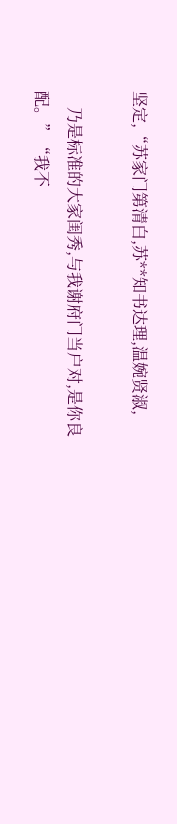坚定,“苏家门第清白,苏**知书达理,温婉贤淑,

    乃是标准的大家闺秀,与我谢府门当户对,是你良配。”“我不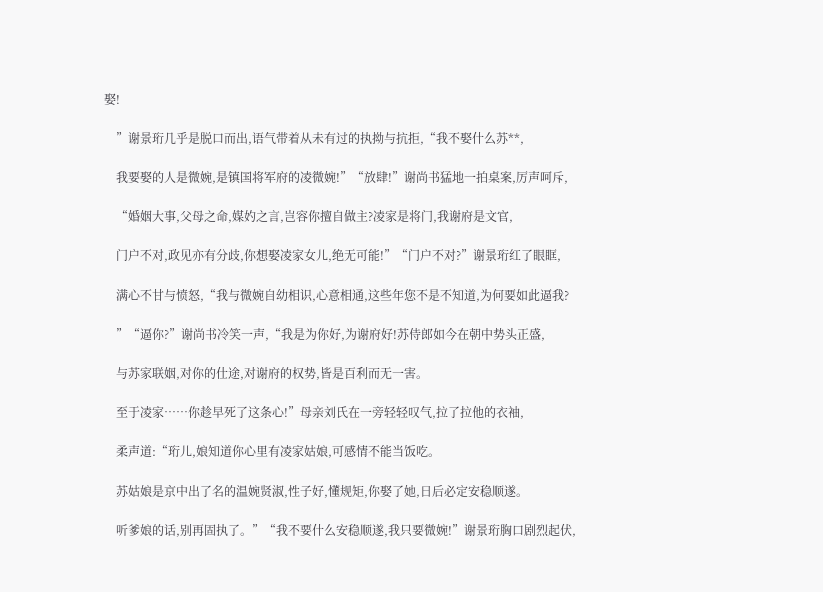娶!

    ”谢景珩几乎是脱口而出,语气带着从未有过的执拗与抗拒,“我不娶什么苏**,

    我要娶的人是微婉,是镇国将军府的凌微婉!”“放肆!”谢尚书猛地一拍桌案,厉声呵斥,

    “婚姻大事,父母之命,媒妁之言,岂容你擅自做主?凌家是将门,我谢府是文官,

    门户不对,政见亦有分歧,你想娶凌家女儿,绝无可能!”“门户不对?”谢景珩红了眼眶,

    满心不甘与愤怒,“我与微婉自幼相识,心意相通,这些年您不是不知道,为何要如此逼我?

    ”“逼你?”谢尚书冷笑一声,“我是为你好,为谢府好!苏侍郎如今在朝中势头正盛,

    与苏家联姻,对你的仕途,对谢府的权势,皆是百利而无一害。

    至于凌家……你趁早死了这条心!”母亲刘氏在一旁轻轻叹气,拉了拉他的衣袖,

    柔声道:“珩儿,娘知道你心里有凌家姑娘,可感情不能当饭吃。

    苏姑娘是京中出了名的温婉贤淑,性子好,懂规矩,你娶了她,日后必定安稳顺遂。

    听爹娘的话,别再固执了。”“我不要什么安稳顺遂,我只要微婉!”谢景珩胸口剧烈起伏,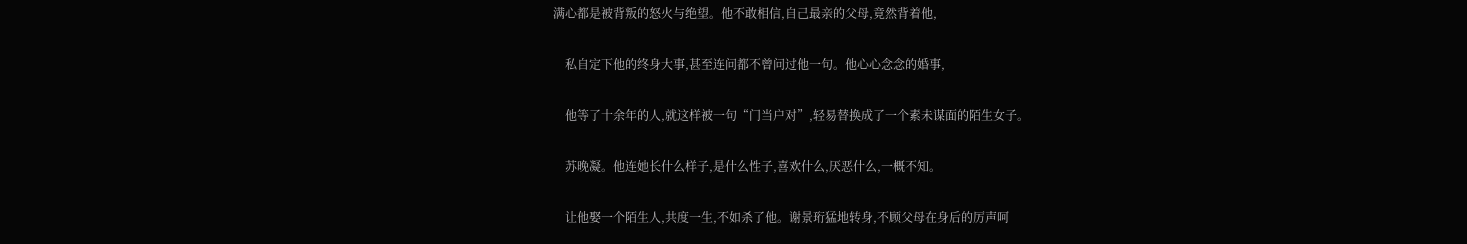满心都是被背叛的怒火与绝望。他不敢相信,自己最亲的父母,竟然背着他,

    私自定下他的终身大事,甚至连问都不曾问过他一句。他心心念念的婚事,

    他等了十余年的人,就这样被一句“门当户对”,轻易替换成了一个素未谋面的陌生女子。

    苏晚凝。他连她长什么样子,是什么性子,喜欢什么,厌恶什么,一概不知。

    让他娶一个陌生人,共度一生,不如杀了他。谢景珩猛地转身,不顾父母在身后的厉声呵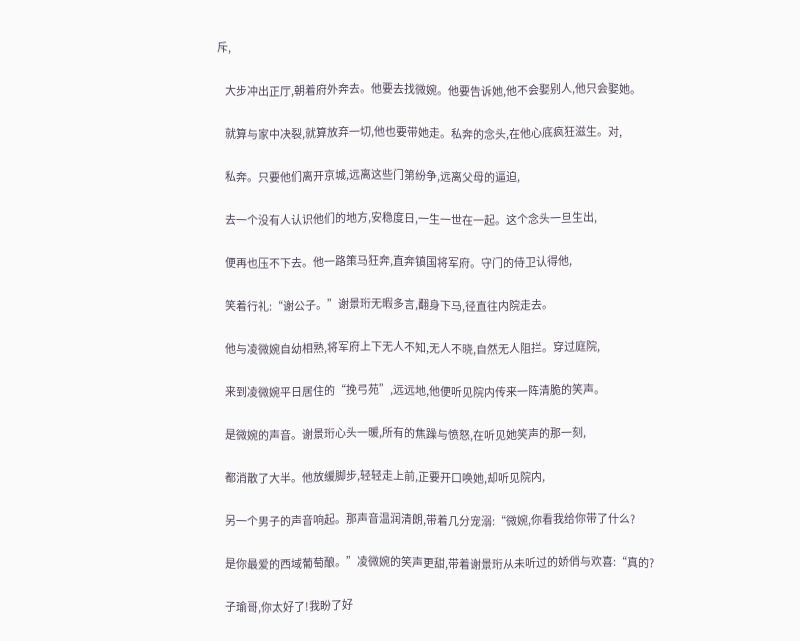斥,

    大步冲出正厅,朝着府外奔去。他要去找微婉。他要告诉她,他不会娶别人,他只会娶她。

    就算与家中决裂,就算放弃一切,他也要带她走。私奔的念头,在他心底疯狂滋生。对,

    私奔。只要他们离开京城,远离这些门第纷争,远离父母的逼迫,

    去一个没有人认识他们的地方,安稳度日,一生一世在一起。这个念头一旦生出,

    便再也压不下去。他一路策马狂奔,直奔镇国将军府。守门的侍卫认得他,

    笑着行礼:“谢公子。”谢景珩无暇多言,翻身下马,径直往内院走去。

    他与凌微婉自幼相熟,将军府上下无人不知,无人不晓,自然无人阻拦。穿过庭院,

    来到凌微婉平日居住的“挽弓苑”,远远地,他便听见院内传来一阵清脆的笑声。

    是微婉的声音。谢景珩心头一暖,所有的焦躁与愤怒,在听见她笑声的那一刻,

    都消散了大半。他放缓脚步,轻轻走上前,正要开口唤她,却听见院内,

    另一个男子的声音响起。那声音温润清朗,带着几分宠溺:“微婉,你看我给你带了什么?

    是你最爱的西域葡萄酿。”凌微婉的笑声更甜,带着谢景珩从未听过的娇俏与欢喜:“真的?

    子瑜哥,你太好了!我盼了好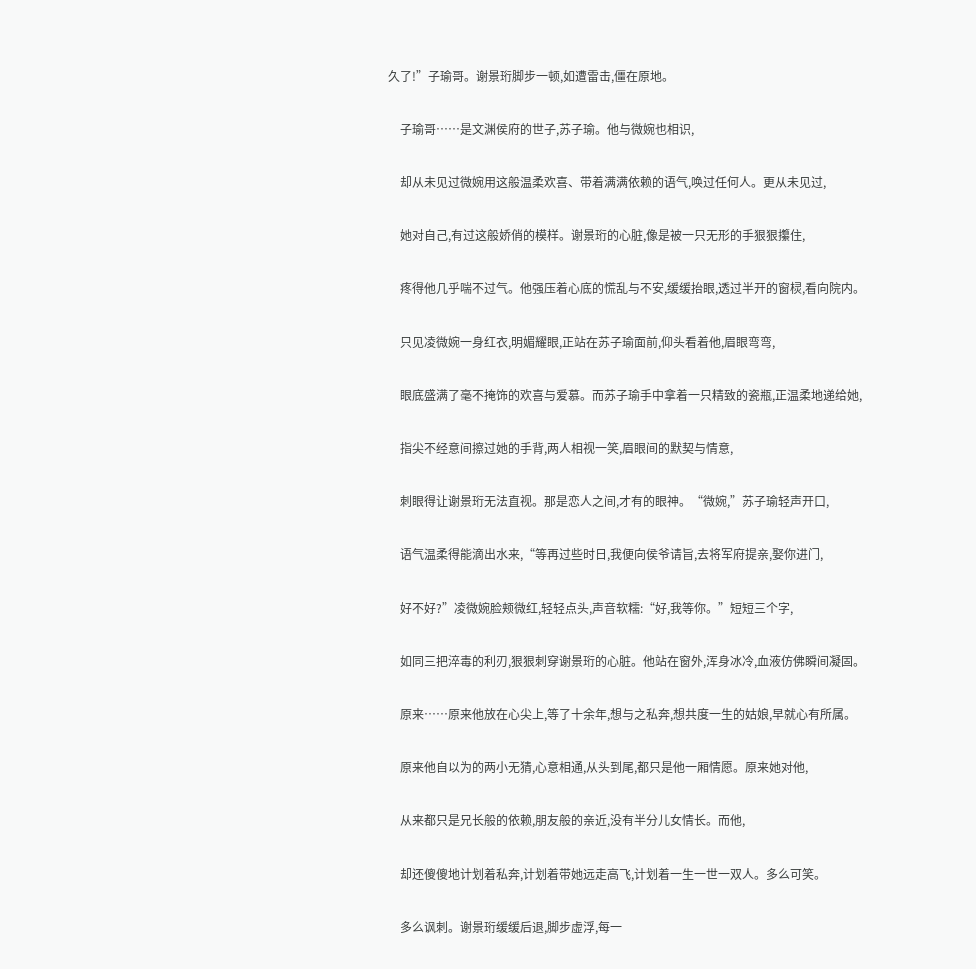久了!”子瑜哥。谢景珩脚步一顿,如遭雷击,僵在原地。

    子瑜哥……是文渊侯府的世子,苏子瑜。他与微婉也相识,

    却从未见过微婉用这般温柔欢喜、带着满满依赖的语气,唤过任何人。更从未见过,

    她对自己,有过这般娇俏的模样。谢景珩的心脏,像是被一只无形的手狠狠攥住,

    疼得他几乎喘不过气。他强压着心底的慌乱与不安,缓缓抬眼,透过半开的窗棂,看向院内。

    只见凌微婉一身红衣,明媚耀眼,正站在苏子瑜面前,仰头看着他,眉眼弯弯,

    眼底盛满了毫不掩饰的欢喜与爱慕。而苏子瑜手中拿着一只精致的瓷瓶,正温柔地递给她,

    指尖不经意间擦过她的手背,两人相视一笑,眉眼间的默契与情意,

    刺眼得让谢景珩无法直视。那是恋人之间,才有的眼神。“微婉,”苏子瑜轻声开口,

    语气温柔得能滴出水来,“等再过些时日,我便向侯爷请旨,去将军府提亲,娶你进门,

    好不好?”凌微婉脸颊微红,轻轻点头,声音软糯:“好,我等你。”短短三个字,

    如同三把淬毒的利刃,狠狠刺穿谢景珩的心脏。他站在窗外,浑身冰冷,血液仿佛瞬间凝固。

    原来……原来他放在心尖上,等了十余年,想与之私奔,想共度一生的姑娘,早就心有所属。

    原来他自以为的两小无猜,心意相通,从头到尾,都只是他一厢情愿。原来她对他,

    从来都只是兄长般的依赖,朋友般的亲近,没有半分儿女情长。而他,

    却还傻傻地计划着私奔,计划着带她远走高飞,计划着一生一世一双人。多么可笑。

    多么讽刺。谢景珩缓缓后退,脚步虚浮,每一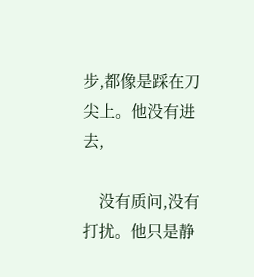步,都像是踩在刀尖上。他没有进去,

    没有质问,没有打扰。他只是静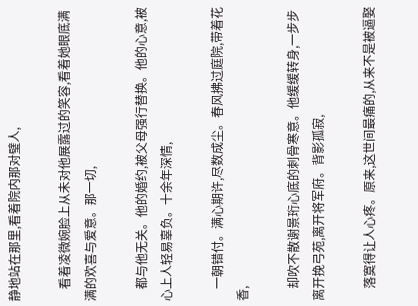静地站在那里,看着院内那对璧人,

    看着凌微婉脸上从未对他展露过的笑容,看着她眼底满满的欢喜与爱意。那一切,

    都与他无关。他的婚约,被父母强行替换。他的心意,被心上人轻易辜负。十余年深情,

    一朝错付。满心期许,尽数成尘。春风拂过庭院,带着花香,

    却吹不散谢景珩心底的刺骨寒意。他缓缓转身,一步步离开挽弓苑,离开将军府。背影孤寂,

    落寞得让人心疼。原来,这世间最痛的,从来不是被逼娶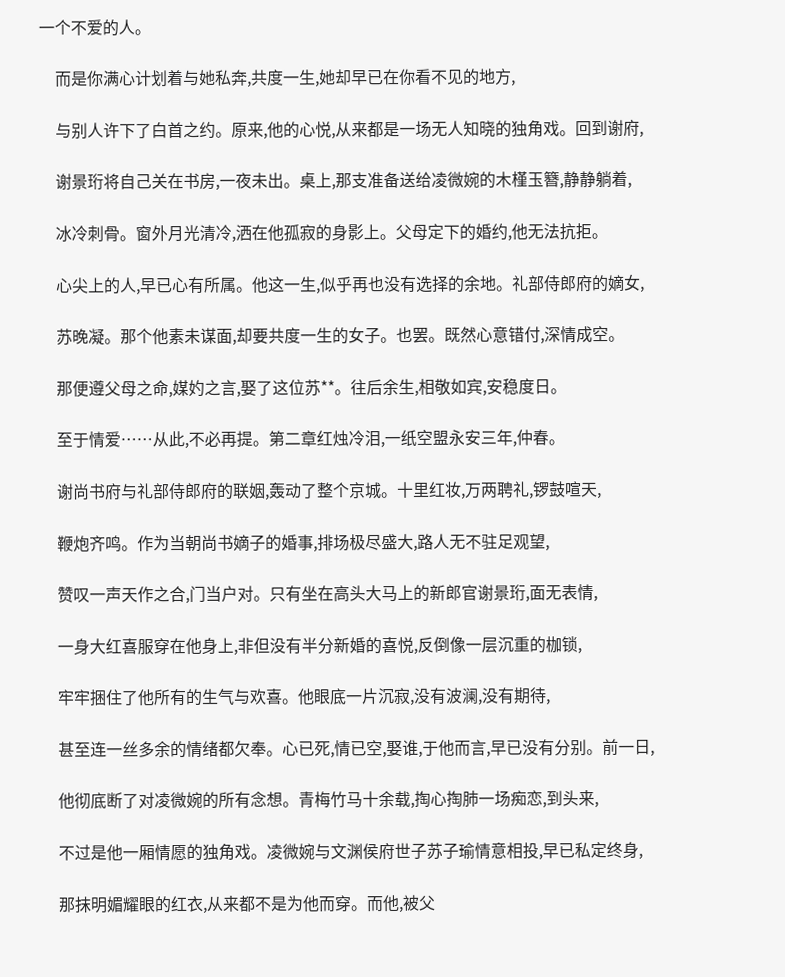一个不爱的人。

    而是你满心计划着与她私奔,共度一生,她却早已在你看不见的地方,

    与别人许下了白首之约。原来,他的心悦,从来都是一场无人知晓的独角戏。回到谢府,

    谢景珩将自己关在书房,一夜未出。桌上,那支准备送给凌微婉的木槿玉簪,静静躺着,

    冰冷刺骨。窗外月光清冷,洒在他孤寂的身影上。父母定下的婚约,他无法抗拒。

    心尖上的人,早已心有所属。他这一生,似乎再也没有选择的余地。礼部侍郎府的嫡女,

    苏晚凝。那个他素未谋面,却要共度一生的女子。也罢。既然心意错付,深情成空。

    那便遵父母之命,媒妁之言,娶了这位苏**。往后余生,相敬如宾,安稳度日。

    至于情爱……从此,不必再提。第二章红烛冷泪,一纸空盟永安三年,仲春。

    谢尚书府与礼部侍郎府的联姻,轰动了整个京城。十里红妆,万两聘礼,锣鼓喧天,

    鞭炮齐鸣。作为当朝尚书嫡子的婚事,排场极尽盛大,路人无不驻足观望,

    赞叹一声天作之合,门当户对。只有坐在高头大马上的新郎官谢景珩,面无表情,

    一身大红喜服穿在他身上,非但没有半分新婚的喜悦,反倒像一层沉重的枷锁,

    牢牢捆住了他所有的生气与欢喜。他眼底一片沉寂,没有波澜,没有期待,

    甚至连一丝多余的情绪都欠奉。心已死,情已空,娶谁,于他而言,早已没有分别。前一日,

    他彻底断了对凌微婉的所有念想。青梅竹马十余载,掏心掏肺一场痴恋,到头来,

    不过是他一厢情愿的独角戏。凌微婉与文渊侯府世子苏子瑜情意相投,早已私定终身,

    那抹明媚耀眼的红衣,从来都不是为他而穿。而他,被父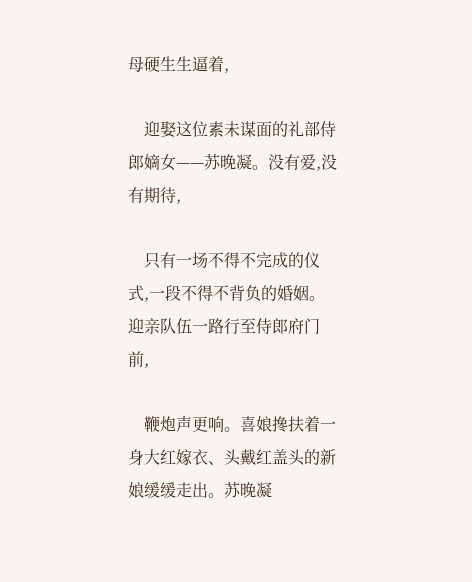母硬生生逼着,

    迎娶这位素未谋面的礼部侍郎嫡女——苏晚凝。没有爱,没有期待,

    只有一场不得不完成的仪式,一段不得不背负的婚姻。迎亲队伍一路行至侍郎府门前,

    鞭炮声更响。喜娘搀扶着一身大红嫁衣、头戴红盖头的新娘缓缓走出。苏晚凝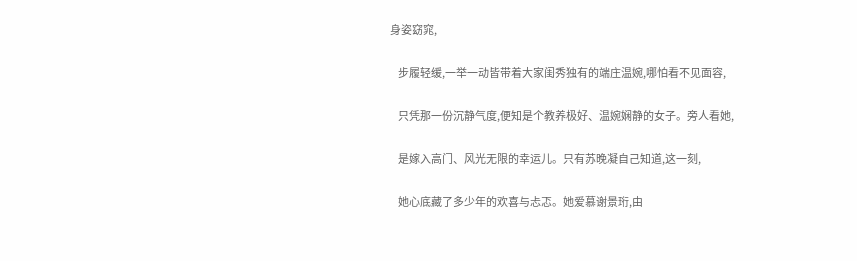身姿窈窕,

    步履轻缓,一举一动皆带着大家闺秀独有的端庄温婉,哪怕看不见面容,

    只凭那一份沉静气度,便知是个教养极好、温婉娴静的女子。旁人看她,

    是嫁入高门、风光无限的幸运儿。只有苏晚凝自己知道,这一刻,

    她心底藏了多少年的欢喜与忐忑。她爱慕谢景珩,由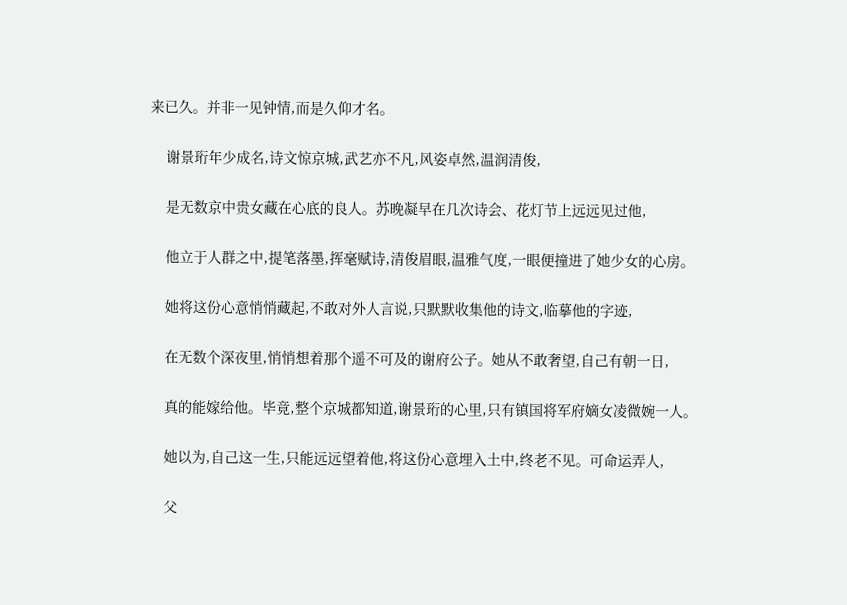来已久。并非一见钟情,而是久仰才名。

    谢景珩年少成名,诗文惊京城,武艺亦不凡,风姿卓然,温润清俊,

    是无数京中贵女藏在心底的良人。苏晚凝早在几次诗会、花灯节上远远见过他,

    他立于人群之中,提笔落墨,挥毫赋诗,清俊眉眼,温雅气度,一眼便撞进了她少女的心房。

    她将这份心意悄悄藏起,不敢对外人言说,只默默收集他的诗文,临摹他的字迹,

    在无数个深夜里,悄悄想着那个遥不可及的谢府公子。她从不敢奢望,自己有朝一日,

    真的能嫁给他。毕竟,整个京城都知道,谢景珩的心里,只有镇国将军府嫡女凌微婉一人。

    她以为,自己这一生,只能远远望着他,将这份心意埋入土中,终老不见。可命运弄人,

    父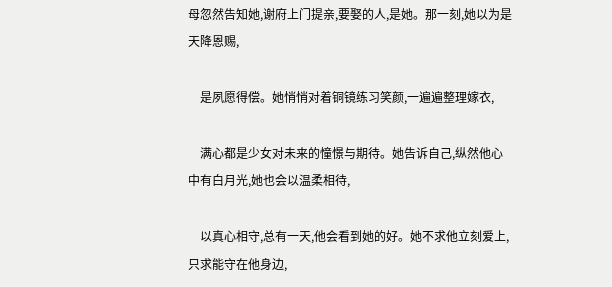母忽然告知她,谢府上门提亲,要娶的人,是她。那一刻,她以为是天降恩赐,

    是夙愿得偿。她悄悄对着铜镜练习笑颜,一遍遍整理嫁衣,

    满心都是少女对未来的憧憬与期待。她告诉自己,纵然他心中有白月光,她也会以温柔相待,

    以真心相守,总有一天,他会看到她的好。她不求他立刻爱上,只求能守在他身边,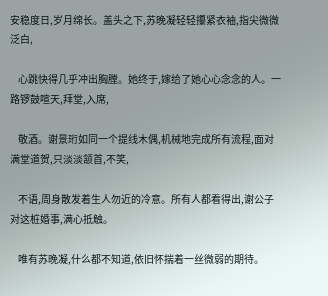安稳度日,岁月绵长。盖头之下,苏晚凝轻轻攥紧衣袖,指尖微微泛白,

    心跳快得几乎冲出胸膛。她终于,嫁给了她心心念念的人。一路锣鼓喧天,拜堂,入席,

    敬酒。谢景珩如同一个提线木偶,机械地完成所有流程,面对满堂道贺,只淡淡颔首,不笑,

    不语,周身散发着生人勿近的冷意。所有人都看得出,谢公子对这桩婚事,满心抵触。

    唯有苏晚凝,什么都不知道,依旧怀揣着一丝微弱的期待。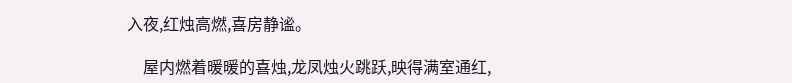入夜,红烛高燃,喜房静谧。

    屋内燃着暖暖的喜烛,龙凤烛火跳跃,映得满室通红,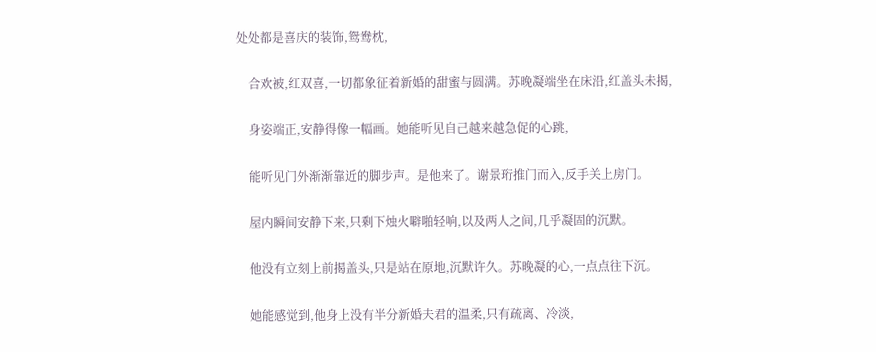处处都是喜庆的装饰,鸳鸯枕,

    合欢被,红双喜,一切都象征着新婚的甜蜜与圆满。苏晚凝端坐在床沿,红盖头未揭,

    身姿端正,安静得像一幅画。她能听见自己越来越急促的心跳,

    能听见门外渐渐靠近的脚步声。是他来了。谢景珩推门而入,反手关上房门。

    屋内瞬间安静下来,只剩下烛火噼啪轻响,以及两人之间,几乎凝固的沉默。

    他没有立刻上前揭盖头,只是站在原地,沉默许久。苏晚凝的心,一点点往下沉。

    她能感觉到,他身上没有半分新婚夫君的温柔,只有疏离、冷淡,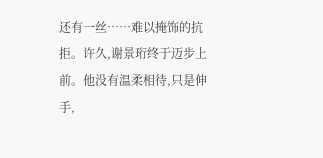还有一丝……难以掩饰的抗拒。许久,谢景珩终于迈步上前。他没有温柔相待,只是伸手,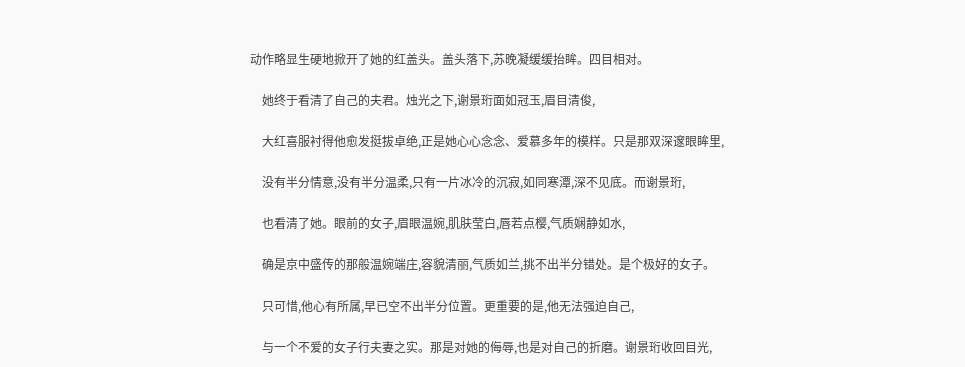动作略显生硬地掀开了她的红盖头。盖头落下,苏晚凝缓缓抬眸。四目相对。

    她终于看清了自己的夫君。烛光之下,谢景珩面如冠玉,眉目清俊,

    大红喜服衬得他愈发挺拔卓绝,正是她心心念念、爱慕多年的模样。只是那双深邃眼眸里,

    没有半分情意,没有半分温柔,只有一片冰冷的沉寂,如同寒潭,深不见底。而谢景珩,

    也看清了她。眼前的女子,眉眼温婉,肌肤莹白,唇若点樱,气质娴静如水,

    确是京中盛传的那般温婉端庄,容貌清丽,气质如兰,挑不出半分错处。是个极好的女子。

    只可惜,他心有所属,早已空不出半分位置。更重要的是,他无法强迫自己,

    与一个不爱的女子行夫妻之实。那是对她的侮辱,也是对自己的折磨。谢景珩收回目光,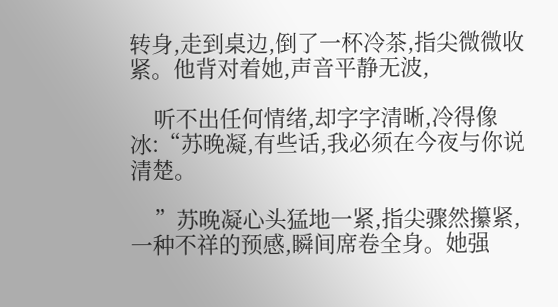转身,走到桌边,倒了一杯冷茶,指尖微微收紧。他背对着她,声音平静无波,

    听不出任何情绪,却字字清晰,冷得像冰:“苏晚凝,有些话,我必须在今夜与你说清楚。

    ”苏晚凝心头猛地一紧,指尖骤然攥紧,一种不祥的预感,瞬间席卷全身。她强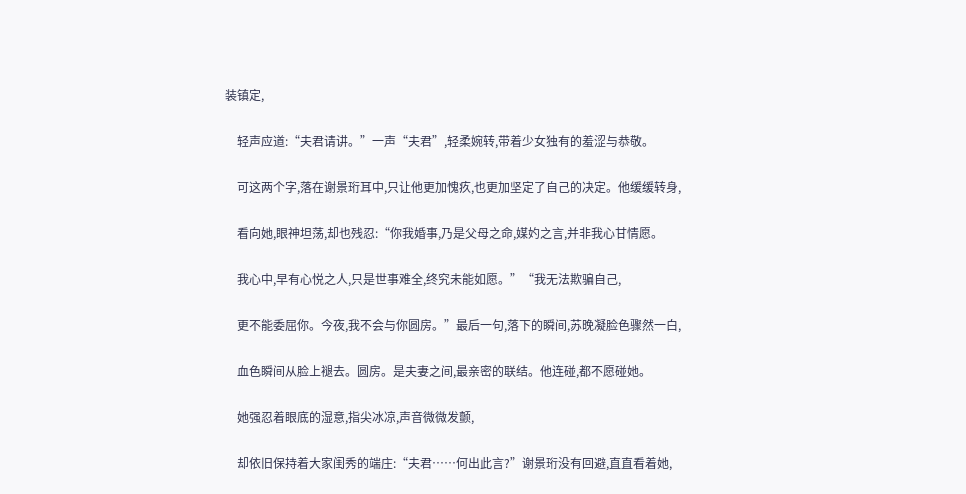装镇定,

    轻声应道:“夫君请讲。”一声“夫君”,轻柔婉转,带着少女独有的羞涩与恭敬。

    可这两个字,落在谢景珩耳中,只让他更加愧疚,也更加坚定了自己的决定。他缓缓转身,

    看向她,眼神坦荡,却也残忍:“你我婚事,乃是父母之命,媒妁之言,并非我心甘情愿。

    我心中,早有心悦之人,只是世事难全,终究未能如愿。”“我无法欺骗自己,

    更不能委屈你。今夜,我不会与你圆房。”最后一句,落下的瞬间,苏晚凝脸色骤然一白,

    血色瞬间从脸上褪去。圆房。是夫妻之间,最亲密的联结。他连碰,都不愿碰她。

    她强忍着眼底的湿意,指尖冰凉,声音微微发颤,

    却依旧保持着大家闺秀的端庄:“夫君……何出此言?”谢景珩没有回避,直直看着她,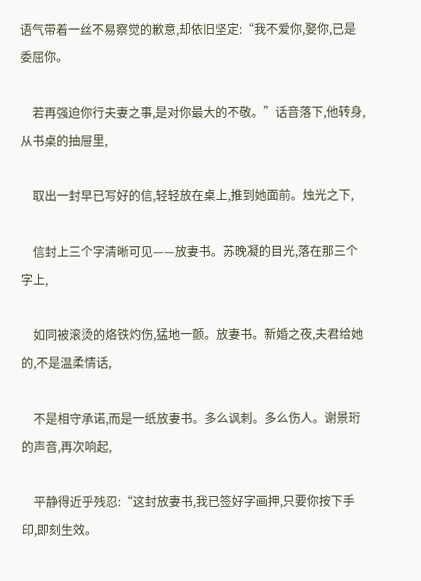语气带着一丝不易察觉的歉意,却依旧坚定:“我不爱你,娶你,已是委屈你。

    若再强迫你行夫妻之事,是对你最大的不敬。”话音落下,他转身,从书桌的抽屉里,

    取出一封早已写好的信,轻轻放在桌上,推到她面前。烛光之下,

    信封上三个字清晰可见——放妻书。苏晚凝的目光,落在那三个字上,

    如同被滚烫的烙铁灼伤,猛地一颤。放妻书。新婚之夜,夫君给她的,不是温柔情话,

    不是相守承诺,而是一纸放妻书。多么讽刺。多么伤人。谢景珩的声音,再次响起,

    平静得近乎残忍:“这封放妻书,我已签好字画押,只要你按下手印,即刻生效。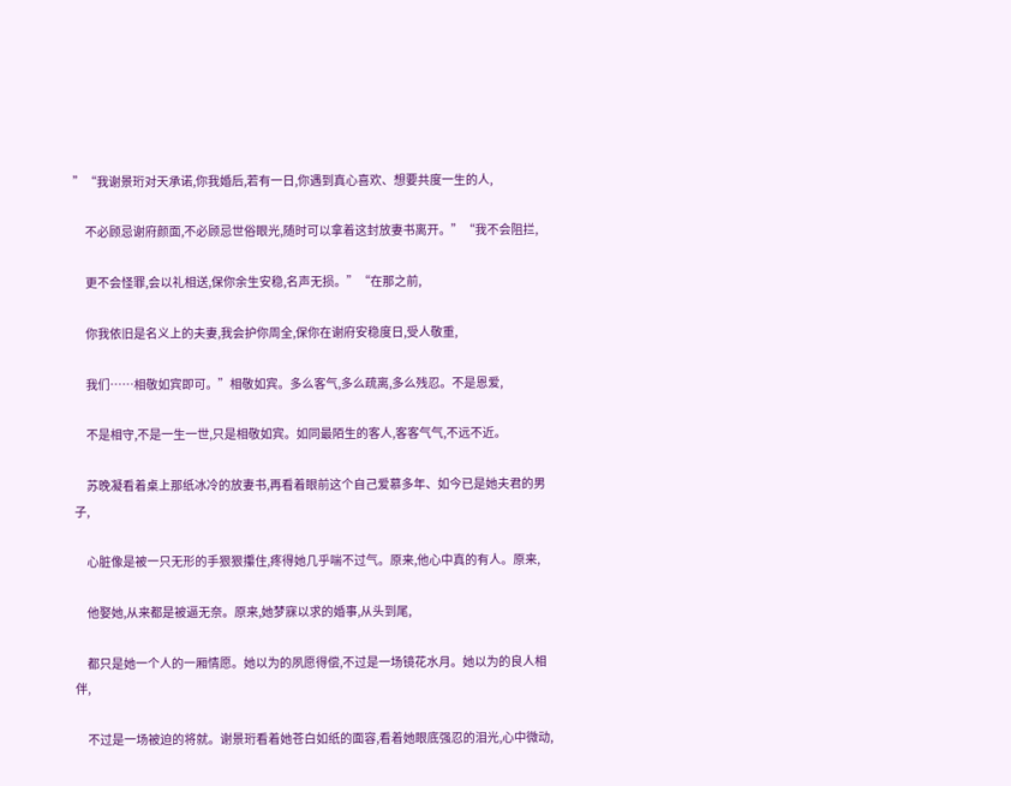”“我谢景珩对天承诺,你我婚后,若有一日,你遇到真心喜欢、想要共度一生的人,

    不必顾忌谢府颜面,不必顾忌世俗眼光,随时可以拿着这封放妻书离开。”“我不会阻拦,

    更不会怪罪,会以礼相送,保你余生安稳,名声无损。”“在那之前,

    你我依旧是名义上的夫妻,我会护你周全,保你在谢府安稳度日,受人敬重,

    我们……相敬如宾即可。”相敬如宾。多么客气,多么疏离,多么残忍。不是恩爱,

    不是相守,不是一生一世,只是相敬如宾。如同最陌生的客人,客客气气,不远不近。

    苏晚凝看着桌上那纸冰冷的放妻书,再看着眼前这个自己爱慕多年、如今已是她夫君的男子,

    心脏像是被一只无形的手狠狠攥住,疼得她几乎喘不过气。原来,他心中真的有人。原来,

    他娶她,从来都是被逼无奈。原来,她梦寐以求的婚事,从头到尾,

    都只是她一个人的一厢情愿。她以为的夙愿得偿,不过是一场镜花水月。她以为的良人相伴,

    不过是一场被迫的将就。谢景珩看着她苍白如纸的面容,看着她眼底强忍的泪光,心中微动,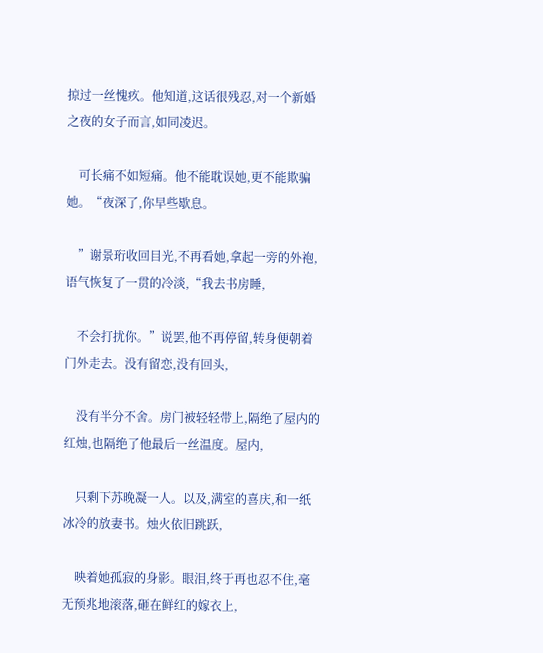掠过一丝愧疚。他知道,这话很残忍,对一个新婚之夜的女子而言,如同凌迟。

    可长痛不如短痛。他不能耽误她,更不能欺骗她。“夜深了,你早些歇息。

    ”谢景珩收回目光,不再看她,拿起一旁的外袍,语气恢复了一贯的冷淡,“我去书房睡,

    不会打扰你。”说罢,他不再停留,转身便朝着门外走去。没有留恋,没有回头,

    没有半分不舍。房门被轻轻带上,隔绝了屋内的红烛,也隔绝了他最后一丝温度。屋内,

    只剩下苏晚凝一人。以及,满室的喜庆,和一纸冰冷的放妻书。烛火依旧跳跃,

    映着她孤寂的身影。眼泪,终于再也忍不住,毫无预兆地滚落,砸在鲜红的嫁衣上,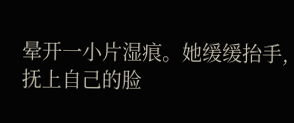晕开一小片湿痕。她缓缓抬手,抚上自己的脸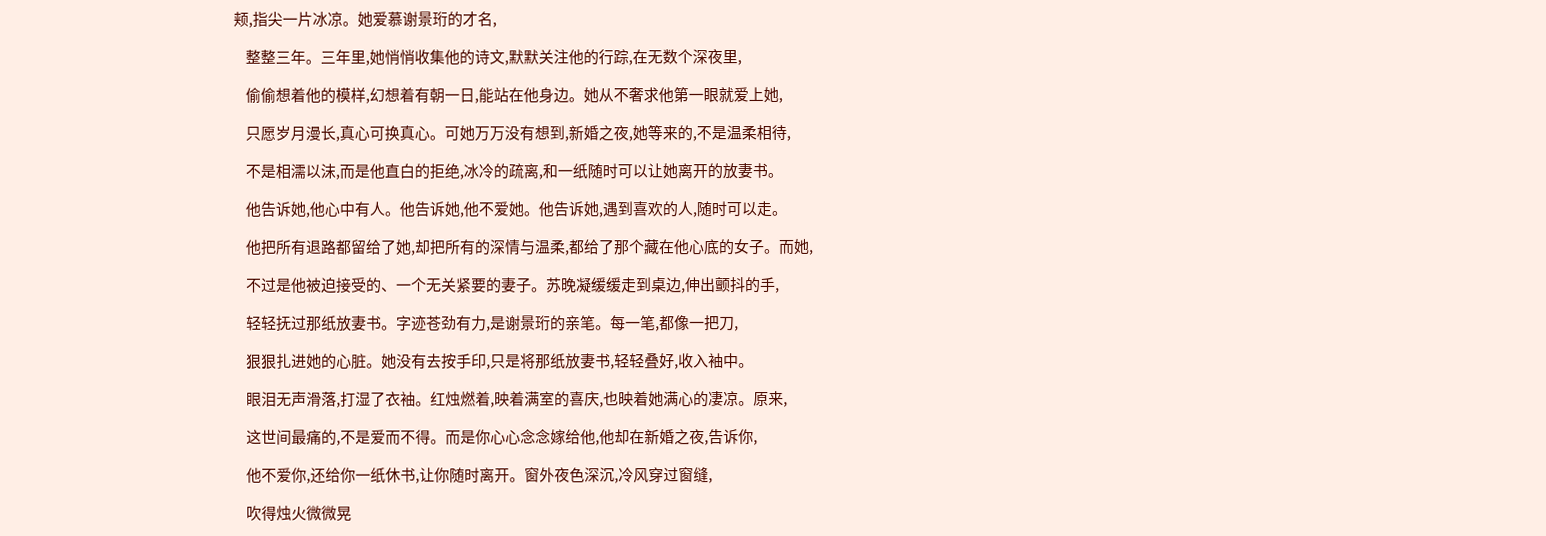颊,指尖一片冰凉。她爱慕谢景珩的才名,

    整整三年。三年里,她悄悄收集他的诗文,默默关注他的行踪,在无数个深夜里,

    偷偷想着他的模样,幻想着有朝一日,能站在他身边。她从不奢求他第一眼就爱上她,

    只愿岁月漫长,真心可换真心。可她万万没有想到,新婚之夜,她等来的,不是温柔相待,

    不是相濡以沫,而是他直白的拒绝,冰冷的疏离,和一纸随时可以让她离开的放妻书。

    他告诉她,他心中有人。他告诉她,他不爱她。他告诉她,遇到喜欢的人,随时可以走。

    他把所有退路都留给了她,却把所有的深情与温柔,都给了那个藏在他心底的女子。而她,

    不过是他被迫接受的、一个无关紧要的妻子。苏晚凝缓缓走到桌边,伸出颤抖的手,

    轻轻抚过那纸放妻书。字迹苍劲有力,是谢景珩的亲笔。每一笔,都像一把刀,

    狠狠扎进她的心脏。她没有去按手印,只是将那纸放妻书,轻轻叠好,收入袖中。

    眼泪无声滑落,打湿了衣袖。红烛燃着,映着满室的喜庆,也映着她满心的凄凉。原来,

    这世间最痛的,不是爱而不得。而是你心心念念嫁给他,他却在新婚之夜,告诉你,

    他不爱你,还给你一纸休书,让你随时离开。窗外夜色深沉,冷风穿过窗缝,

    吹得烛火微微晃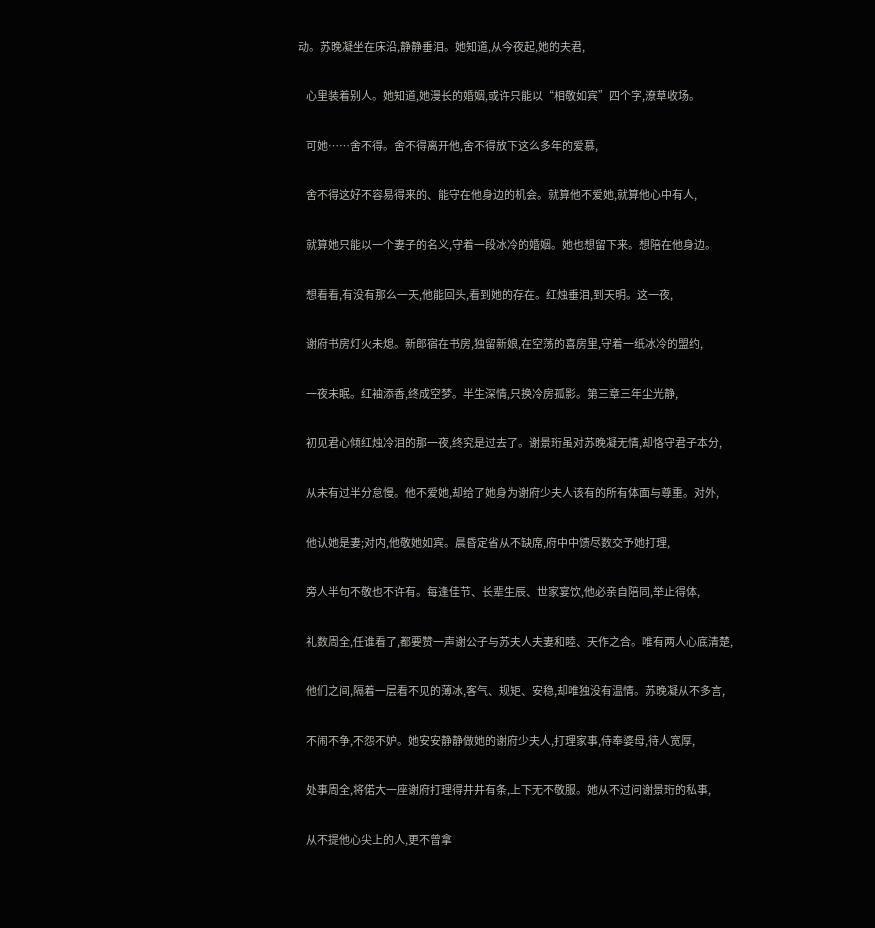动。苏晚凝坐在床沿,静静垂泪。她知道,从今夜起,她的夫君,

    心里装着别人。她知道,她漫长的婚姻,或许只能以“相敬如宾”四个字,潦草收场。

    可她……舍不得。舍不得离开他,舍不得放下这么多年的爱慕,

    舍不得这好不容易得来的、能守在他身边的机会。就算他不爱她,就算他心中有人,

    就算她只能以一个妻子的名义,守着一段冰冷的婚姻。她也想留下来。想陪在他身边。

    想看看,有没有那么一天,他能回头,看到她的存在。红烛垂泪,到天明。这一夜,

    谢府书房灯火未熄。新郎宿在书房,独留新娘,在空荡的喜房里,守着一纸冰冷的盟约,

    一夜未眠。红袖添香,终成空梦。半生深情,只换冷房孤影。第三章三年尘光静,

    初见君心倾红烛冷泪的那一夜,终究是过去了。谢景珩虽对苏晚凝无情,却恪守君子本分,

    从未有过半分怠慢。他不爱她,却给了她身为谢府少夫人该有的所有体面与尊重。对外,

    他认她是妻;对内,他敬她如宾。晨昏定省从不缺席,府中中馈尽数交予她打理,

    旁人半句不敬也不许有。每逢佳节、长辈生辰、世家宴饮,他必亲自陪同,举止得体,

    礼数周全,任谁看了,都要赞一声谢公子与苏夫人夫妻和睦、天作之合。唯有两人心底清楚,

    他们之间,隔着一层看不见的薄冰,客气、规矩、安稳,却唯独没有温情。苏晚凝从不多言,

    不闹不争,不怨不妒。她安安静静做她的谢府少夫人,打理家事,侍奉婆母,待人宽厚,

    处事周全,将偌大一座谢府打理得井井有条,上下无不敬服。她从不过问谢景珩的私事,

    从不提他心尖上的人,更不曾拿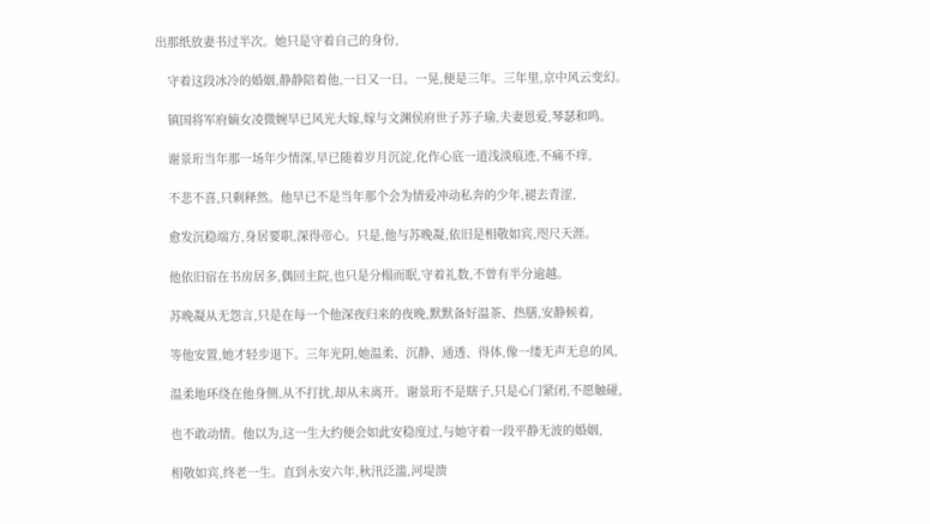出那纸放妻书过半次。她只是守着自己的身份,

    守着这段冰冷的婚姻,静静陪着他,一日又一日。一晃,便是三年。三年里,京中风云变幻。

    镇国将军府嫡女凌微婉早已风光大嫁,嫁与文渊侯府世子苏子瑜,夫妻恩爱,琴瑟和鸣。

    谢景珩当年那一场年少情深,早已随着岁月沉淀,化作心底一道浅淡痕迹,不痛不痒,

    不悲不喜,只剩释然。他早已不是当年那个会为情爱冲动私奔的少年,褪去青涩,

    愈发沉稳端方,身居要职,深得帝心。只是,他与苏晚凝,依旧是相敬如宾,咫尺天涯。

    他依旧宿在书房居多,偶回主院,也只是分榻而眠,守着礼数,不曾有半分逾越。

    苏晚凝从无怨言,只是在每一个他深夜归来的夜晚,默默备好温茶、热膳,安静候着,

    等他安置,她才轻步退下。三年光阴,她温柔、沉静、通透、得体,像一缕无声无息的风,

    温柔地环绕在他身侧,从不打扰,却从未离开。谢景珩不是瞎子,只是心门紧闭,不愿触碰,

    也不敢动情。他以为,这一生大约便会如此安稳度过,与她守着一段平静无波的婚姻,

    相敬如宾,终老一生。直到永安六年,秋汛泛滥,河堤溃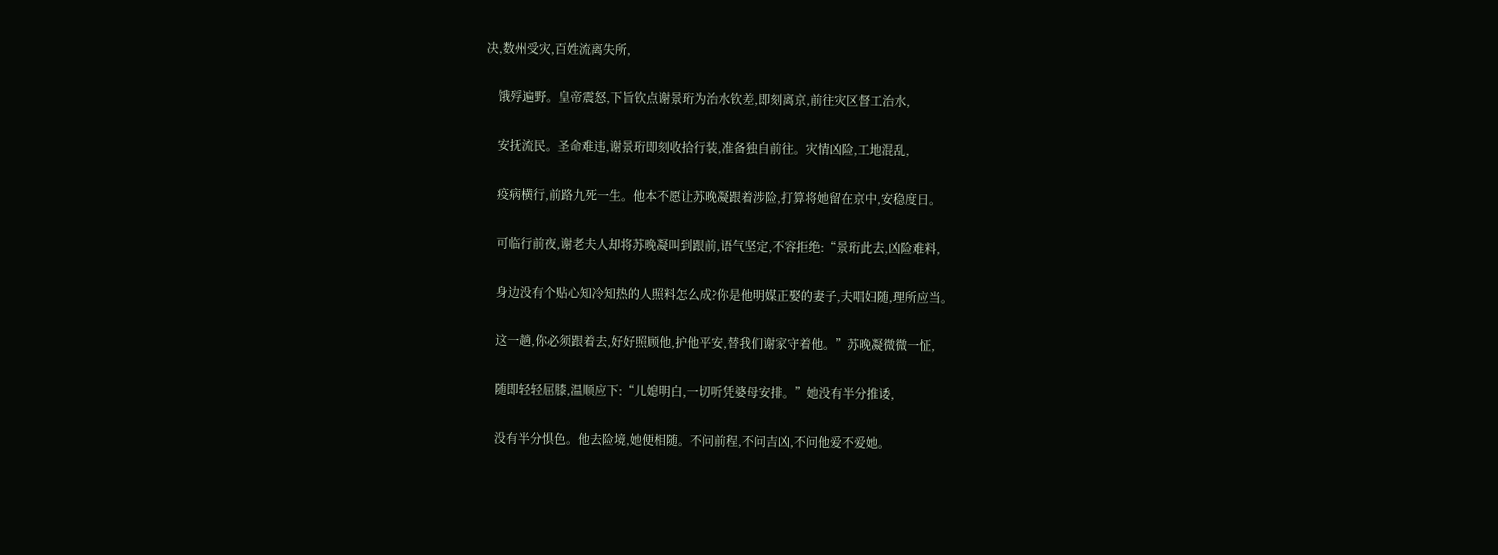决,数州受灾,百姓流离失所,

    饿殍遍野。皇帝震怒,下旨钦点谢景珩为治水钦差,即刻离京,前往灾区督工治水,

    安抚流民。圣命难违,谢景珩即刻收拾行装,准备独自前往。灾情凶险,工地混乱,

    疫病横行,前路九死一生。他本不愿让苏晚凝跟着涉险,打算将她留在京中,安稳度日。

    可临行前夜,谢老夫人却将苏晚凝叫到跟前,语气坚定,不容拒绝:“景珩此去,凶险难料,

    身边没有个贴心知冷知热的人照料怎么成?你是他明媒正娶的妻子,夫唱妇随,理所应当。

    这一趟,你必须跟着去,好好照顾他,护他平安,替我们谢家守着他。”苏晚凝微微一怔,

    随即轻轻屈膝,温顺应下:“儿媳明白,一切听凭婆母安排。”她没有半分推诿,

    没有半分惧色。他去险境,她便相随。不问前程,不问吉凶,不问他爱不爱她。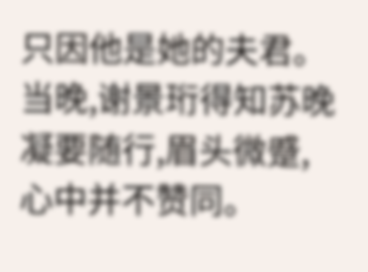只因他是她的夫君。当晚,谢景珩得知苏晚凝要随行,眉头微蹙,心中并不赞同。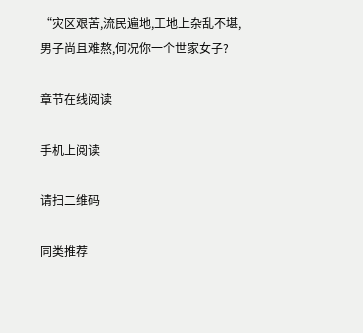“灾区艰苦,流民遍地,工地上杂乱不堪,男子尚且难熬,何况你一个世家女子?

章节在线阅读

手机上阅读

请扫二维码

同类推荐